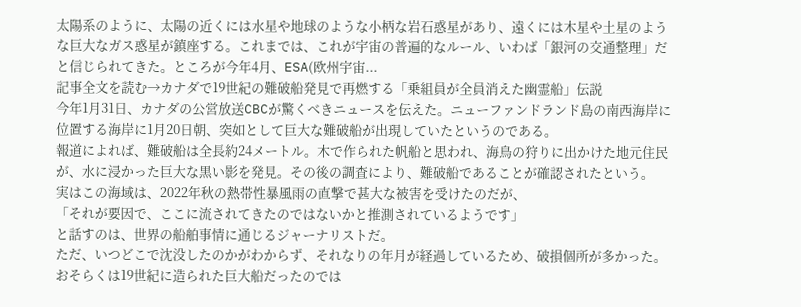太陽系のように、太陽の近くには水星や地球のような小柄な岩石惑星があり、遠くには木星や土星のような巨大なガス惑星が鎮座する。これまでは、これが宇宙の普遍的なルール、いわば「銀河の交通整理」だと信じられてきた。ところが今年4月、ESA(欧州宇宙...
記事全文を読む→カナダで19世紀の難破船発見で再燃する「乗組員が全員消えた幽霊船」伝説
今年1月31日、カナダの公営放送CBCが驚くべきニュースを伝えた。ニューファンドランド島の南西海岸に位置する海岸に1月20日朝、突如として巨大な難破船が出現していたというのである。
報道によれば、難破船は全長約24メートル。木で作られた帆船と思われ、海鳥の狩りに出かけた地元住民が、水に浸かった巨大な黒い影を発見。その後の調査により、難破船であることが確認されたという。
実はこの海域は、2022年秋の熱帯性暴風雨の直撃で甚大な被害を受けたのだが、
「それが要因で、ここに流されてきたのではないかと推測されているようです」
と話すのは、世界の船舶事情に通じるジャーナリストだ。
ただ、いつどこで沈没したのかがわからず、それなりの年月が経過しているため、破損個所が多かった。おそらくは19世紀に造られた巨大船だったのでは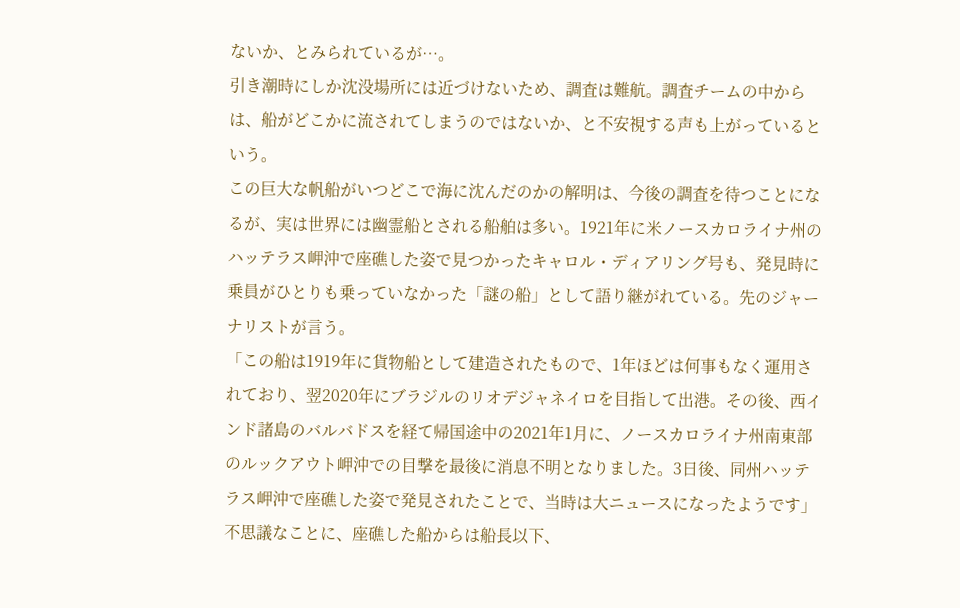ないか、とみられているが…。
引き潮時にしか沈没場所には近づけないため、調査は難航。調査チームの中からは、船がどこかに流されてしまうのではないか、と不安視する声も上がっているという。
この巨大な帆船がいつどこで海に沈んだのかの解明は、今後の調査を待つことになるが、実は世界には幽霊船とされる船舶は多い。1921年に米ノースカロライナ州のハッテラス岬沖で座礁した姿で見つかったキャロル・ディアリング号も、発見時に乗員がひとりも乗っていなかった「謎の船」として語り継がれている。先のジャーナリストが言う。
「この船は1919年に貨物船として建造されたもので、1年ほどは何事もなく運用されており、翌2020年にブラジルのリオデジャネイロを目指して出港。その後、西インド諸島のバルバドスを経て帰国途中の2021年1月に、ノースカロライナ州南東部のルックアウト岬沖での目撃を最後に消息不明となりました。3日後、同州ハッテラス岬沖で座礁した姿で発見されたことで、当時は大ニュースになったようです」
不思議なことに、座礁した船からは船長以下、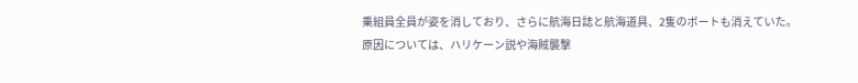乗組員全員が姿を消しており、さらに航海日誌と航海道具、2隻のボートも消えていた。
原因については、ハリケーン説や海賊襲撃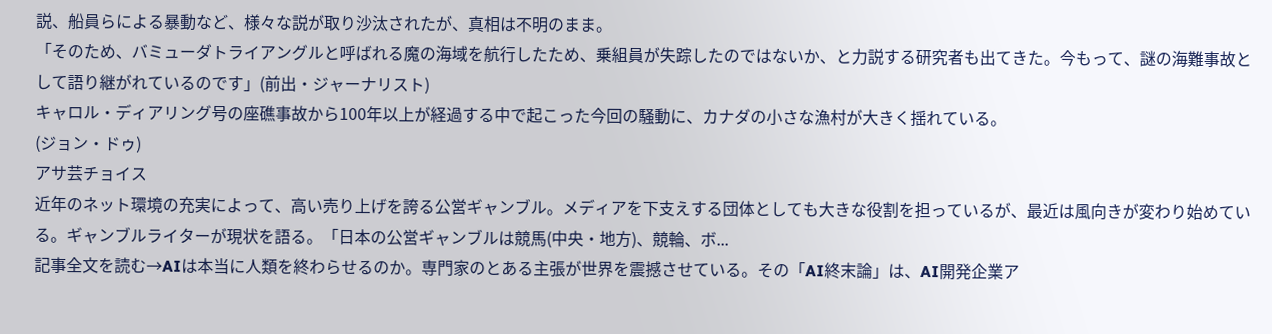説、船員らによる暴動など、様々な説が取り沙汰されたが、真相は不明のまま。
「そのため、バミューダトライアングルと呼ばれる魔の海域を航行したため、乗組員が失踪したのではないか、と力説する研究者も出てきた。今もって、謎の海難事故として語り継がれているのです」(前出・ジャーナリスト)
キャロル・ディアリング号の座礁事故から100年以上が経過する中で起こった今回の騒動に、カナダの小さな漁村が大きく揺れている。
(ジョン・ドゥ)
アサ芸チョイス
近年のネット環境の充実によって、高い売り上げを誇る公営ギャンブル。メディアを下支えする団体としても大きな役割を担っているが、最近は風向きが変わり始めている。ギャンブルライターが現状を語る。「日本の公営ギャンブルは競馬(中央・地方)、競輪、ボ...
記事全文を読む→AIは本当に人類を終わらせるのか。専門家のとある主張が世界を震撼させている。その「AI終末論」は、AI開発企業ア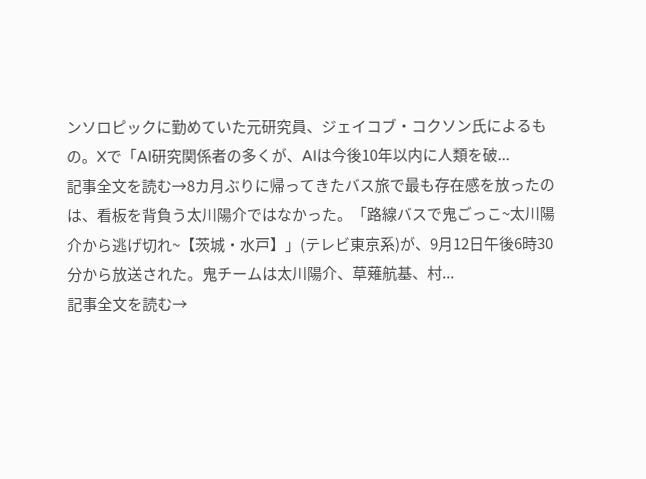ンソロピックに勤めていた元研究員、ジェイコブ・コクソン氏によるもの。Xで「AI研究関係者の多くが、AIは今後10年以内に人類を破...
記事全文を読む→8カ月ぶりに帰ってきたバス旅で最も存在感を放ったのは、看板を背負う太川陽介ではなかった。「路線バスで鬼ごっこ~太川陽介から逃げ切れ~【茨城・水戸】」(テレビ東京系)が、9月12日午後6時30分から放送された。鬼チームは太川陽介、草薙航基、村...
記事全文を読む→